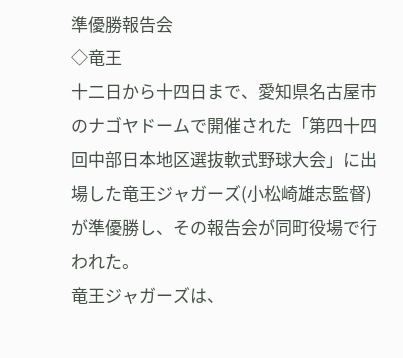準優勝報告会
◇竜王
十二日から十四日まで、愛知県名古屋市のナゴヤドームで開催された「第四十四回中部日本地区選抜軟式野球大会」に出場した竜王ジャガーズ(小松崎雄志監督)が準優勝し、その報告会が同町役場で行われた。
竜王ジャガーズは、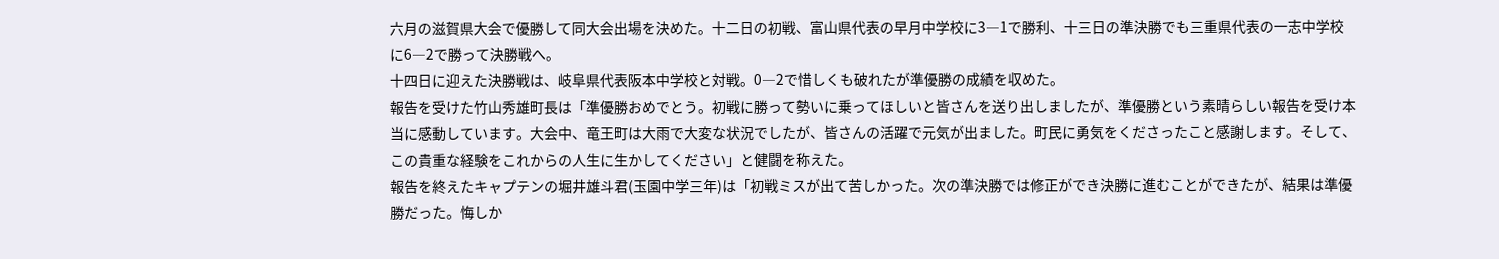六月の滋賀県大会で優勝して同大会出場を決めた。十二日の初戦、富山県代表の早月中学校に3―1で勝利、十三日の準決勝でも三重県代表の一志中学校に6―2で勝って決勝戦へ。
十四日に迎えた決勝戦は、岐阜県代表阪本中学校と対戦。0―2で惜しくも破れたが準優勝の成績を収めた。
報告を受けた竹山秀雄町長は「準優勝おめでとう。初戦に勝って勢いに乗ってほしいと皆さんを送り出しましたが、準優勝という素晴らしい報告を受け本当に感動しています。大会中、竜王町は大雨で大変な状況でしたが、皆さんの活躍で元気が出ました。町民に勇気をくださったこと感謝します。そして、この貴重な経験をこれからの人生に生かしてください」と健闘を称えた。
報告を終えたキャプテンの堀井雄斗君(玉園中学三年)は「初戦ミスが出て苦しかった。次の準決勝では修正ができ決勝に進むことができたが、結果は準優勝だった。悔しか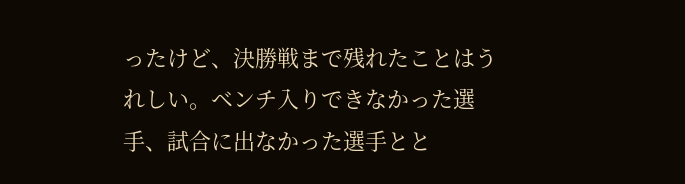ったけど、決勝戦まで残れたことはうれしい。ベンチ入りできなかった選手、試合に出なかった選手とと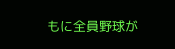もに全員野球が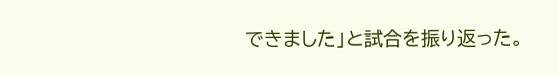できました」と試合を振り返った。